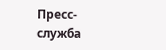Пресс-служба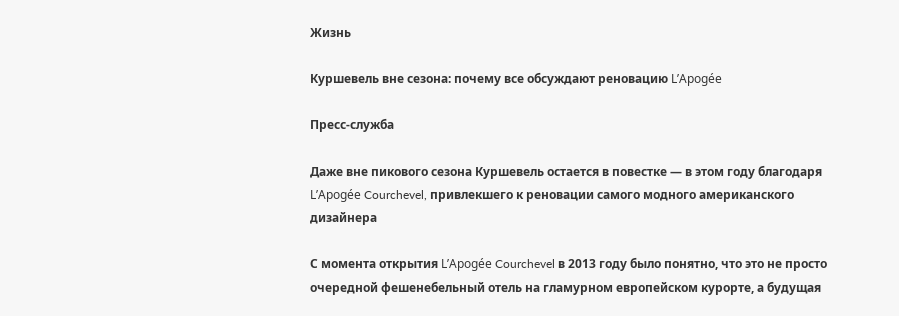Жизнь

Куршевель вне сезона: почему все обсуждают реновацию L’Apogée

Пресс-служба

Даже вне пикового сезона Куршевель остается в повестке — в этом году благодаря L’Apogée Courchevel, привлекшего к реновации самого модного американского дизайнера

С момента открытия L’Apogée Courchevel в 2013 году было понятно, что это не просто очередной фешенебельный отель на гламурном европейском курорте, а будущая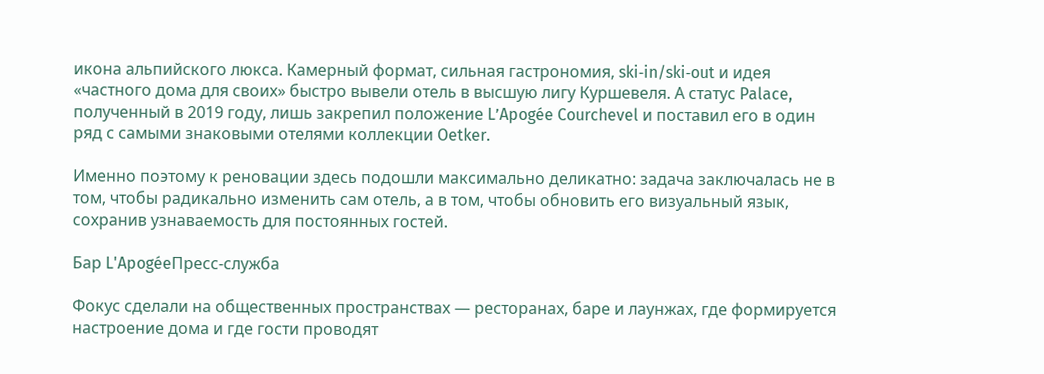икона альпийского люкса. Камерный формат, сильная гастрономия, ski‑in/ski‑out и идея «частного дома для своих» быстро вывели отель в высшую лигу Куршевеля. А статус Palace, полученный в 2019 году, лишь закрепил положение L’Apogée Courchevel и поставил его в один ряд с самыми знаковыми отелями коллекции Oetker.

Именно поэтому к реновации здесь подошли максимально деликатно: задача заключалась не в том, чтобы радикально изменить сам отель, а в том, чтобы обновить его визуальный язык, сохранив узнаваемость для постоянных гостей.

Бар L'ApogéeПресс-служба

Фокус сделали на общественных пространствах — ресторанах, баре и лаунжах, где формируется настроение дома и где гости проводят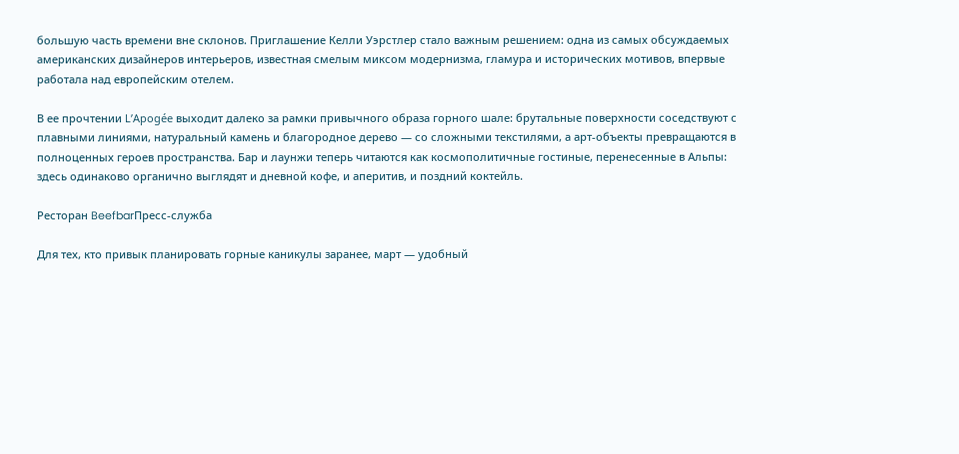большую часть времени вне склонов. Приглашение Келли Уэрстлер стало важным решением: одна из самых обсуждаемых американских дизайнеров интерьеров, известная смелым миксом модернизма, гламура и исторических мотивов, впервые работала над европейским отелем.

В ее прочтении L’Apogée выходит далеко за рамки привычного образа горного шале: брутальные поверхности соседствуют с плавными линиями, натуральный камень и благородное дерево — со сложными текстилями, а арт‑объекты превращаются в полноценных героев пространства. Бар и лаунжи теперь читаются как космополитичные гостиные, перенесенные в Альпы: здесь одинаково органично выглядят и дневной кофе, и аперитив, и поздний коктейль.

Ресторан BeefbarПресс-служба

Для тех, кто привык планировать горные каникулы заранее, март — удобный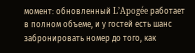момент: обновленный L’Apogée работает в полном объеме, и у гостей есть шанс забронировать номер до того, как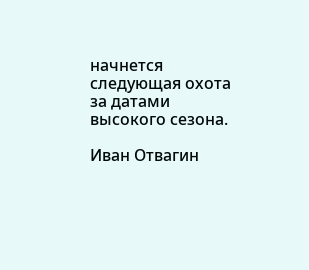начнется следующая охота за датами высокого сезона.

Иван Отвагин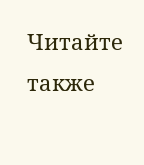Читайте также